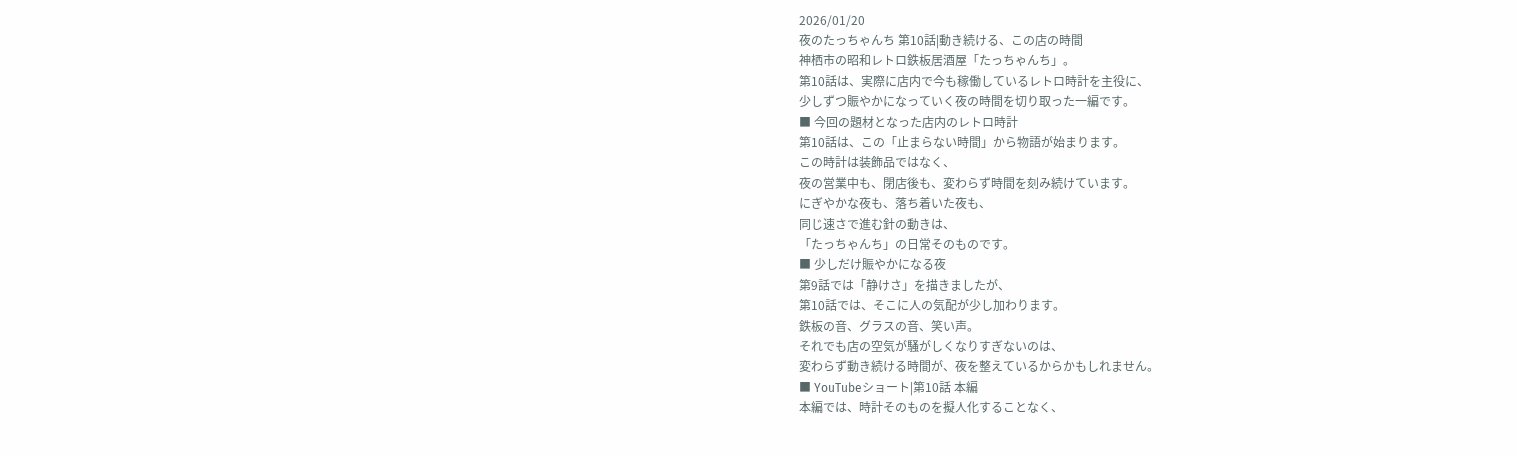2026/01/20
夜のたっちゃんち 第10話|動き続ける、この店の時間
神栖市の昭和レトロ鉄板居酒屋「たっちゃんち」。
第10話は、実際に店内で今も稼働しているレトロ時計を主役に、
少しずつ賑やかになっていく夜の時間を切り取った一編です。
■ 今回の題材となった店内のレトロ時計
第10話は、この「止まらない時間」から物語が始まります。
この時計は装飾品ではなく、
夜の営業中も、閉店後も、変わらず時間を刻み続けています。
にぎやかな夜も、落ち着いた夜も、
同じ速さで進む針の動きは、
「たっちゃんち」の日常そのものです。
■ 少しだけ賑やかになる夜
第9話では「静けさ」を描きましたが、
第10話では、そこに人の気配が少し加わります。
鉄板の音、グラスの音、笑い声。
それでも店の空気が騒がしくなりすぎないのは、
変わらず動き続ける時間が、夜を整えているからかもしれません。
■ YouTubeショート|第10話 本編
本編では、時計そのものを擬人化することなく、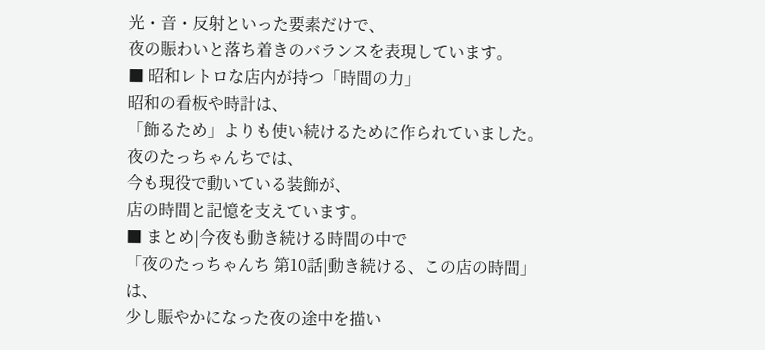光・音・反射といった要素だけで、
夜の賑わいと落ち着きのバランスを表現しています。
■ 昭和レトロな店内が持つ「時間の力」
昭和の看板や時計は、
「飾るため」よりも使い続けるために作られていました。
夜のたっちゃんちでは、
今も現役で動いている装飾が、
店の時間と記憶を支えています。
■ まとめ|今夜も動き続ける時間の中で
「夜のたっちゃんち 第10話|動き続ける、この店の時間」は、
少し賑やかになった夜の途中を描い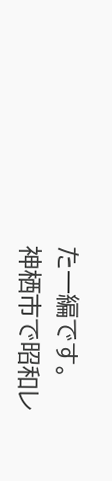た一編です。
神栖市で昭和レ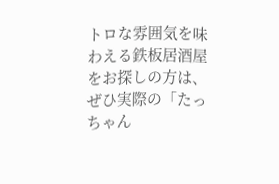トロな雰囲気を味わえる鉄板居酒屋をお探しの方は、
ぜひ実際の「たっちゃん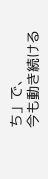ち」で、
今も動き続ける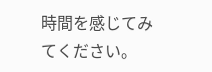時間を感じてみてください。